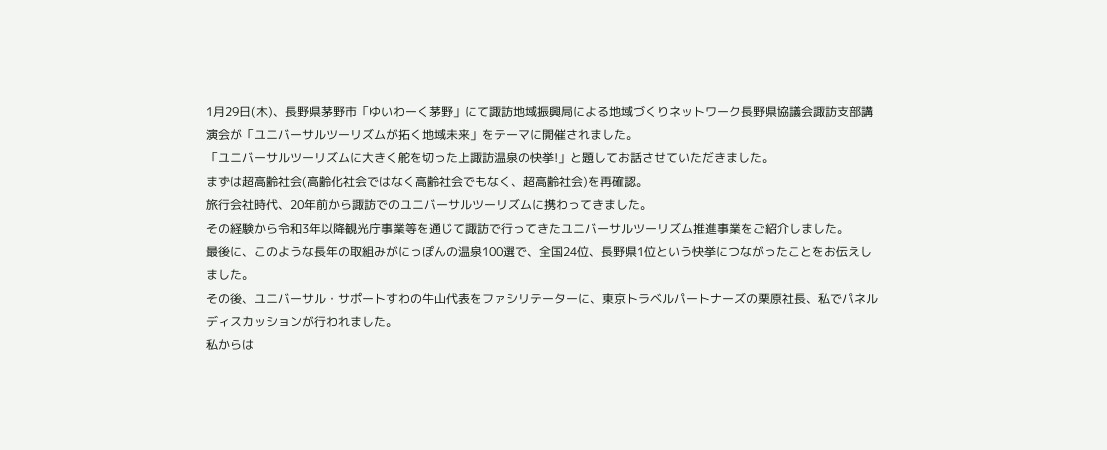1月29日(木)、長野県茅野市「ゆいわーく茅野」にて諏訪地域振興局による地域づくりネットワーク長野県協議会諏訪支部講演会が「ユニバーサルツーリズムが拓く地域未来」をテーマに開催されました。
「ユニバーサルツーリズムに大きく舵を切った上諏訪温泉の快挙!」と題してお話させていただきました。
まずは超高齢社会(高齢化社会ではなく高齢社会でもなく、超高齢社会)を再確認。
旅行会社時代、20年前から諏訪でのユニバーサルツーリズムに携わってきました。
その経験から令和3年以降観光庁事業等を通じて諏訪で行ってきたユニバーサルツーリズム推進事業をご紹介しました。
最後に、このような長年の取組みがにっぽんの温泉100選で、全国24位、長野県1位という快挙につながったことをお伝えしました。
その後、ユニバーサル・サポートすわの牛山代表をファシリテーターに、東京トラベルパートナーズの栗原社長、私でパネルディスカッションが行われました。
私からは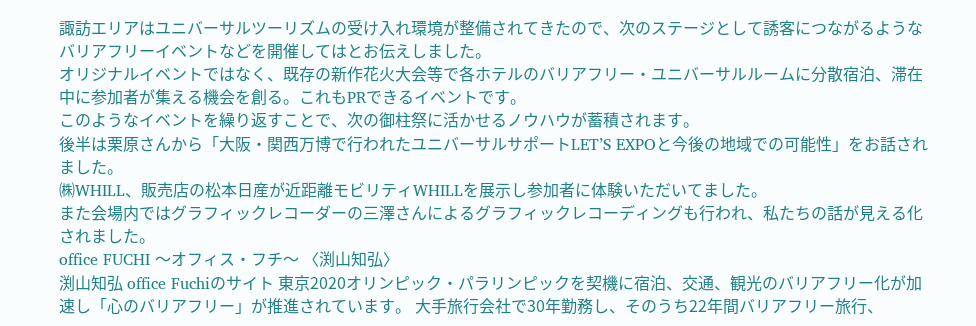諏訪エリアはユニバーサルツーリズムの受け入れ環境が整備されてきたので、次のステージとして誘客につながるようなバリアフリーイベントなどを開催してはとお伝えしました。
オリジナルイベントではなく、既存の新作花火大会等で各ホテルのバリアフリー・ユニバーサルルームに分散宿泊、滞在中に参加者が集える機会を創る。これもPRできるイベントです。
このようなイベントを繰り返すことで、次の御柱祭に活かせるノウハウが蓄積されます。
後半は栗原さんから「大阪・関西万博で行われたユニバーサルサポートLET’S EXPOと今後の地域での可能性」をお話されました。
㈱WHILL、販売店の松本日産が近距離モビリティWHILLを展示し参加者に体験いただいてました。
また会場内ではグラフィックレコーダーの三澤さんによるグラフィックレコーディングも行われ、私たちの話が見える化されました。
office FUCHI 〜オフィス・フチ〜 〈渕山知弘〉
渕山知弘 office Fuchiのサイト 東京2020オリンピック・パラリンピックを契機に宿泊、交通、観光のバリアフリー化が加速し「心のバリアフリー」が推進されています。 大手旅行会社で30年勤務し、そのうち22年間バリアフリー旅行、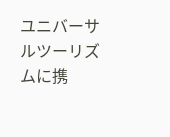ユニバーサルツーリズムに携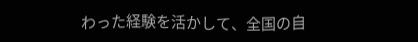わった経験を活かして、全国の自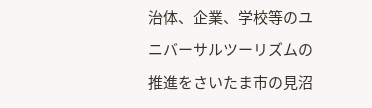治体、企業、学校等のユニバーサルツーリズムの推進をさいたま市の見沼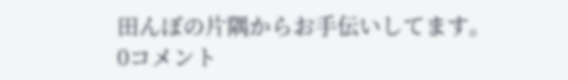田んぼの片隅からお手伝いしてます。
0コメント